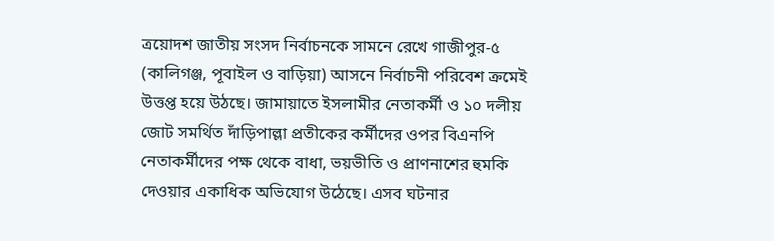ত্রয়োদশ জাতীয় সংসদ নির্বাচনকে সামনে রেখে গাজীপুর-৫ (কালিগঞ্জ, পূবাইল ও বাড়িয়া) আসনে নির্বাচনী পরিবেশ ক্রমেই উত্তপ্ত হয়ে উঠছে। জামায়াতে ইসলামীর নেতাকর্মী ও ১০ দলীয় জোট সমর্থিত দাঁড়িপাল্লা প্রতীকের কর্মীদের ওপর বিএনপি নেতাকর্মীদের পক্ষ থেকে বাধা, ভয়ভীতি ও প্রাণনাশের হুমকি দেওয়ার একাধিক অভিযোগ উঠেছে। এসব ঘটনার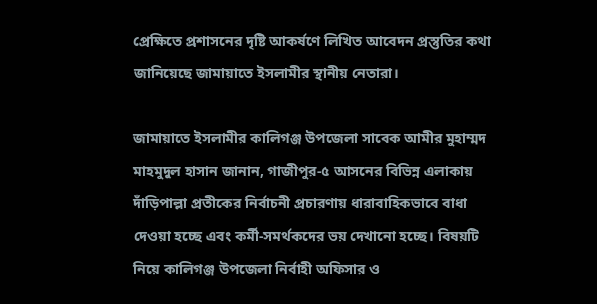প্রেক্ষিতে প্রশাসনের দৃষ্টি আকর্ষণে লিখিত আবেদন প্রস্তুতির কথা জানিয়েছে জামায়াতে ইসলামীর স্থানীয় নেতারা।

জামায়াতে ইসলামীর কালিগঞ্জ উপজেলা সাবেক আমীর মুহাম্মদ মাহমুদুল হাসান জানান, গাজীপুর-৫ আসনের বিভিন্ন এলাকায় দাঁড়িপাল্লা প্রতীকের নির্বাচনী প্রচারণায় ধারাবাহিকভাবে বাধা দেওয়া হচ্ছে এবং কর্মী-সমর্থকদের ভয় দেখানো হচ্ছে। বিষয়টি নিয়ে কালিগঞ্জ উপজেলা নির্বাহী অফিসার ও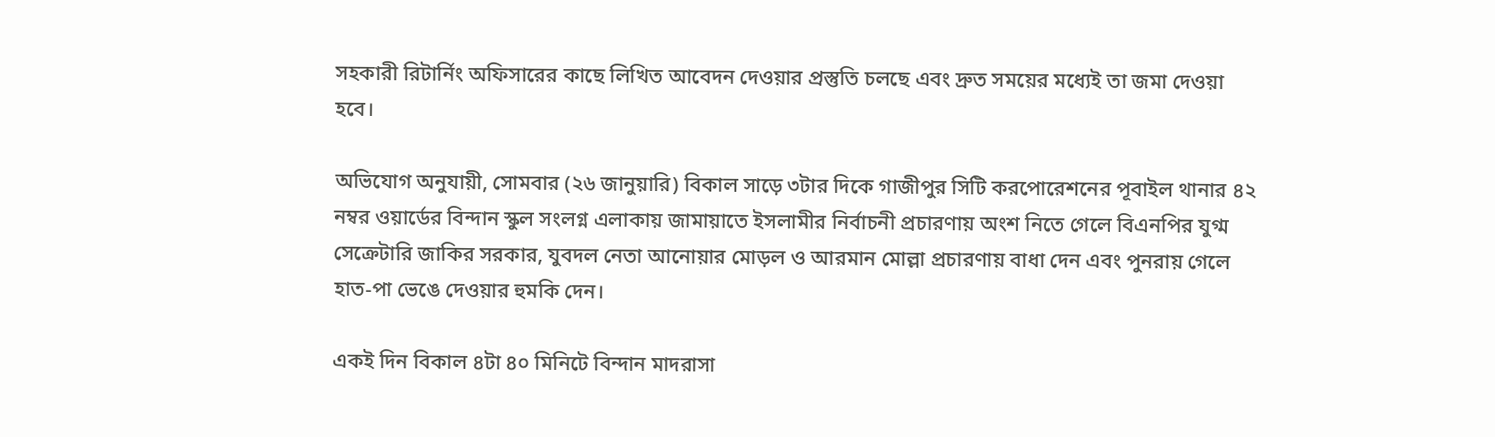সহকারী রিটার্নিং অফিসারের কাছে লিখিত আবেদন দেওয়ার প্রস্তুতি চলছে এবং দ্রুত সময়ের মধ্যেই তা জমা দেওয়া হবে।

অভিযোগ অনুযায়ী, সোমবার (২৬ জানুয়ারি) বিকাল সাড়ে ৩টার দিকে গাজীপুর সিটি করপোরেশনের পূবাইল থানার ৪২ নম্বর ওয়ার্ডের বিন্দান স্কুল সংলগ্ন এলাকায় জামায়াতে ইসলামীর নির্বাচনী প্রচারণায় অংশ নিতে গেলে বিএনপির যুগ্ম সেক্রেটারি জাকির সরকার, যুবদল নেতা আনোয়ার মোড়ল ও আরমান মোল্লা প্রচারণায় বাধা দেন এবং পুনরায় গেলে হাত-পা ভেঙে দেওয়ার হুমকি দেন।

একই দিন বিকাল ৪টা ৪০ মিনিটে বিন্দান মাদরাসা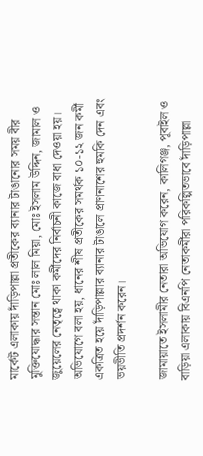মার্কেট এলাকায় দাঁড়িপাল্লা প্রতীকের ব্যানার টাঙানোর সময় বীর মুক্তিযোদ্ধার সন্তান মোঃ লাল মিয়া, মোঃ ইসলাম উদ্দিন, জামাল ও জুয়েলের নেতৃত্বে থাকা কর্মীদের নির্বাচনী কাজে বাধা দেওয়া হয়। অভিযোগে বলা হয়, ধানের শীষ প্রতীকের সমর্থক ১০-১২ জন কর্মী একত্রিত হয়ে দাঁড়িপাল্লার ব্যানার টাঙালে প্রাণনাশের হুমকি দেন এবং ভয়ভীতি প্রদর্শন করেন।

জামায়াতে ইসলামীর নেতারা অভিযোগ করেন, কালিগঞ্জ, পূবাইল ও বাড়িয়া এলাকায় বিএনপি নেতাকর্মীরা পরিকল্পিতভাবে দাঁড়িপাল্লা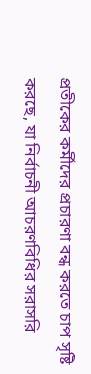প্রতীকের কর্মীদের প্রচারণা বন্ধ করতে চাপ সৃষ্টি করছে, যা নির্বাচনী আচরণবিধির সরাসরি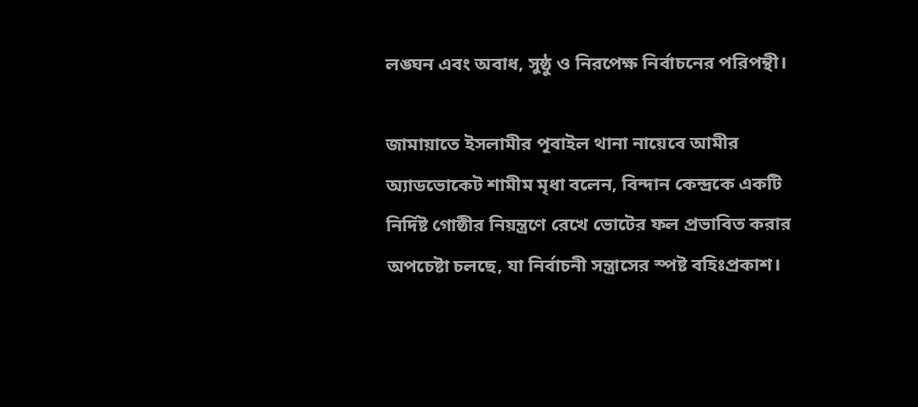লঙ্ঘন এবং অবাধ, সুষ্ঠু ও নিরপেক্ষ নির্বাচনের পরিপন্থী।

জামায়াতে ইসলামীর পূবাইল থানা নায়েবে আমীর অ্যাডভোকেট শামীম মৃধা বলেন, বিন্দান কেন্দ্রকে একটি নির্দিষ্ট গোষ্ঠীর নিয়ন্ত্রণে রেখে ভোটের ফল প্রভাবিত করার অপচেষ্টা চলছে, যা নির্বাচনী সন্ত্রাসের স্পষ্ট বহিঃপ্রকাশ।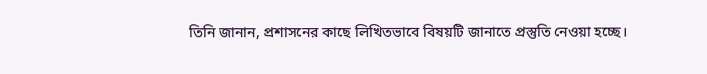তিনি জানান, প্রশাসনের কাছে লিখিতভাবে বিষয়টি জানাতে প্রস্তুতি নেওয়া হচ্ছে।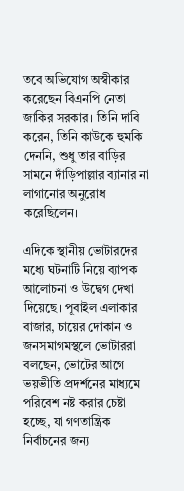তবে অভিযোগ অস্বীকার করেছেন বিএনপি নেতা জাকির সরকার। তিনি দাবি করেন, তিনি কাউকে হুমকি দেননি, শুধু তার বাড়ির সামনে দাঁড়িপাল্লার ব্যানার না লাগানোর অনুরোধ করেছিলেন।

এদিকে স্থানীয় ভোটারদের মধ্যে ঘটনাটি নিয়ে ব্যাপক আলোচনা ও উদ্বেগ দেখা দিয়েছে। পূবাইল এলাকার বাজার, চায়ের দোকান ও জনসমাগমস্থলে ভোটাররা বলছেন, ভোটের আগে ভয়ভীতি প্রদর্শনের মাধ্যমে পরিবেশ নষ্ট করার চেষ্টা হচ্ছে, যা গণতান্ত্রিক নির্বাচনের জন্য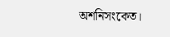অশনিসংকেত।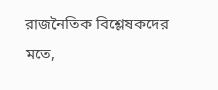রাজনৈতিক বিশ্লেষকদের মতে,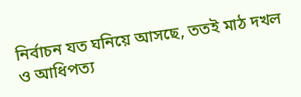নির্বাচন যত ঘনিয়ে আসছে, ততই মাঠ দখল ও আধিপত্য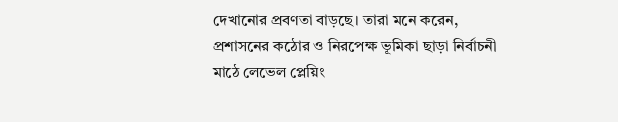দেখানোর প্রবণতা বাড়ছে। তারা মনে করেন, প্রশাসনের কঠোর ও নিরপেক্ষ ভূমিকা ছাড়া নির্বাচনী মাঠে লেভেল প্লেয়িং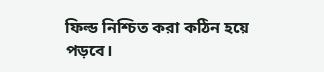ফিল্ড নিশ্চিত করা কঠিন হয়ে পড়বে।